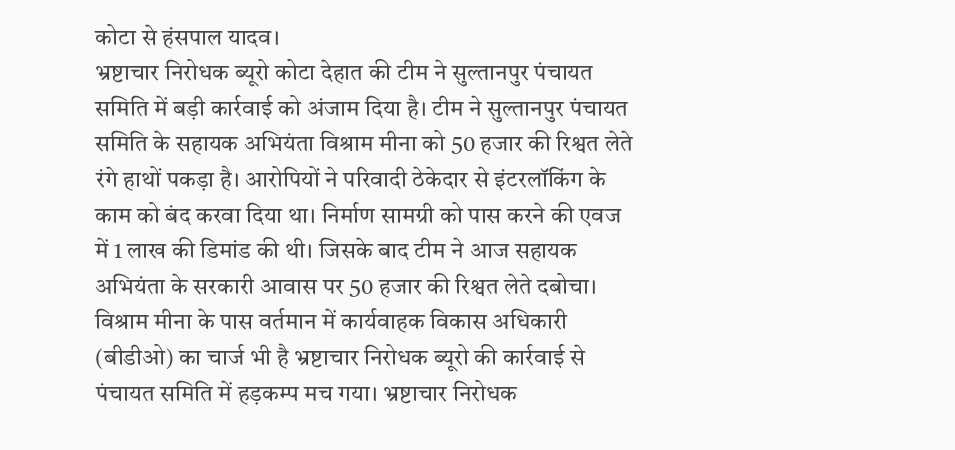कोटा से हंसपाल यादव।
भ्रष्टाचार निरोधक ब्यूरो कोटा देहात की टीम ने सुल्तानपुर पंचायत समिति में बड़ी कार्रवाई को अंजाम दिया है। टीम ने सुल्तानपुर पंचायत समिति के सहायक अभियंता विश्राम मीना को 50 हजार की रिश्वत लेते रंगे हाथों पकड़ा है। आरोपियों ने परिवादी ठेकेदार से इंटरलॉकिंग के काम को बंद करवा दिया था। निर्माण सामग्री को पास करने की एवज में 1 लाख की डिमांड की थी। जिसके बाद टीम ने आज सहायक अभियंता के सरकारी आवास पर 50 हजार की रिश्वत लेते दबोचा। विश्राम मीना के पास वर्तमान में कार्यवाहक विकास अधिकारी (बीडीओ) का चार्ज भी है भ्रष्टाचार निरोधक ब्यूरो की कार्रवाई से पंचायत समिति में हड़कम्प मच गया। भ्रष्टाचार निरोधक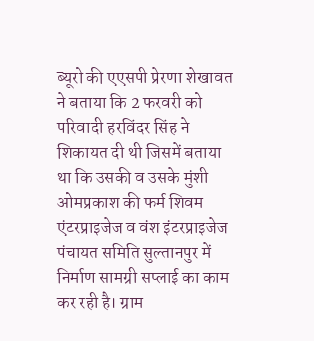ब्यूरो की एएसपी प्रेरणा शेखावत ने बताया कि 2 फरवरी को परिवादी हरविंदर सिंह ने शिकायत दी थी जिसमें बताया था कि उसकी व उसके मुंशी ओमप्रकाश की फर्म शिवम एंटरप्राइजेज व वंश इंटरप्राइजेज पंचायत समिति सुल्तानपुर में निर्माण सामग्री सप्लाई का काम कर रही है। ग्राम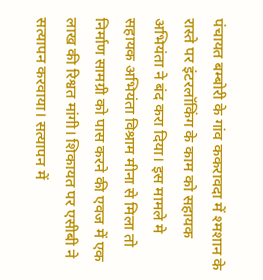पंचायत बम्बोरी के गांव ककरावदा में श्मशान के रास्ते पर इंटरलॉकिंग के काम को सहायक अभियंता ने बंद करा दिया। इस मामले मे सहायक अभियंता विश्राम मीना से मिला तो निर्माण सामग्री को पास करने की एवज में एक लाख की रिश्वत मांगी। शिकायत पर एसीबी ने सत्यापन करवाया। सत्यापन में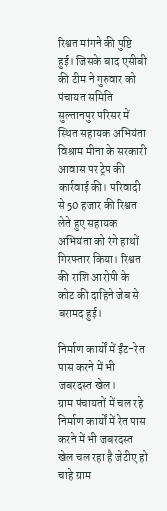रिश्वत मांगने की पुष्टि हुई। जिसके बाद एसीबी की टीम ने गुरुवार को पंचायत समिति सुल्तानपुर परिसर में स्थित सहायक अभियंता विश्राम मीना के सरकारी आवास पर ट्रेप की कार्रवाई की। परिवादी से 50 हजार की रिश्वत लेते हुए सहायक अभियंता को रंगे हाथों गिरफ्तार किया। रिश्वत की राशि आरोपी के कोट की दाहिने जेब से बरामद हुई।

निर्माण कार्यों में ईंट-रेत पास करने में भी जबरदस्त खेल।
ग्राम पंचायतों में चल रहे निर्माण कार्यों में रेत पास करने में भी जबरदस्त खेल चल रहा है जेटीए हो चाहे ग्राम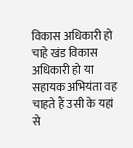विकास अधिकारी हो चाहे खंड विकास अधिकारी हो या सहायक अभियंता वह चाहते हैं उसी के यहां से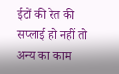ईटों की रेत की सप्लाई हो नहीं तो अन्य का काम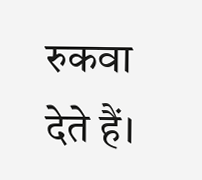रुकवा देते हैं।